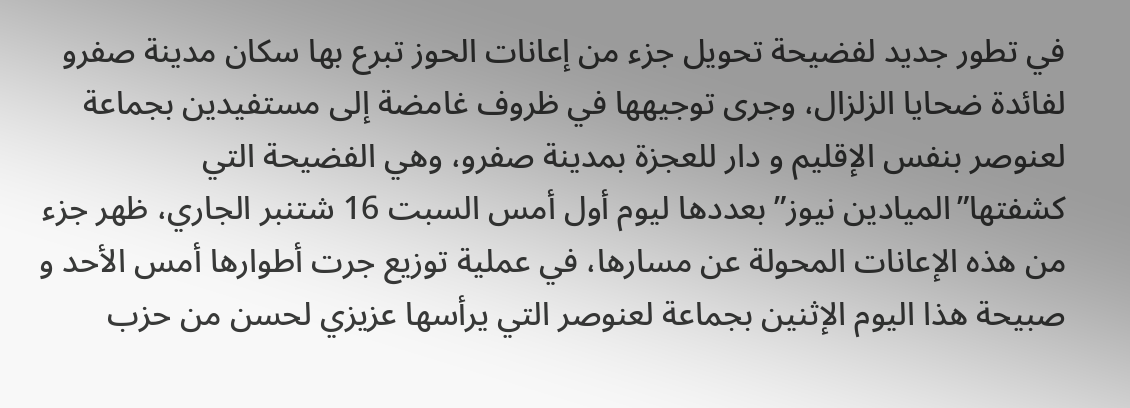في تطور جديد لفضيحة تحويل جزء من إعانات الحوز تبرع بها سكان مدينة صفرو لفائدة ضحايا الزلزال، وجرى توجيهها في ظروف غامضة إلى مستفيدين بجماعة لعنوصر بنفس الإقليم و دار للعجزة بمدينة صفرو، وهي الفضيحة التي كشفتها”الميادين نيوز”بعددها ليوم أول أمس السبت 16 شتنبر الجاري، ظهر جزء من هذه الإعانات المحولة عن مسارها، في عملية توزيع جرت أطوارها أمس الأحد و صبيحة هذا اليوم الإثنين بجماعة لعنوصر التي يرأسها عزيزي لحسن من حزب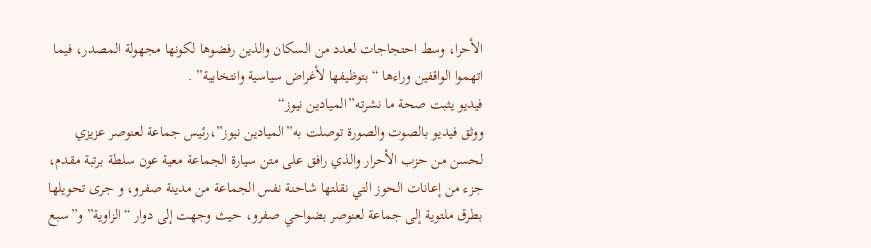الأحرا، وسط احتجاجات لعدد من السكان والذين رفضوها لكونها مجهولة المصدر، فيما اتهموا الواقفين وراءها “بتوظيفها لأغراض سياسية وانتخابية” .
فيديو يثبت صحة ما نشرته”الميادين نيوز“
ووثق فيديو بالصوت والصورة توصلت به”الميادين نيوز”،رئيس جماعة لعنوصر عزيزي لحسن من حزب الأحرار والذي رافق على متن سيارة الجماعة معية عون سلطة برتبة مقدم، جزء من إعانات الحوز التي نقلتها شاحنة نفس الجماعة من مدينة صفرو، و جرى تحويلها بطرق ملتوية إلى جماعة لعنوصر بضواحي صفرو، حيث وجهت إلى دوار “الزاوية” و”سبع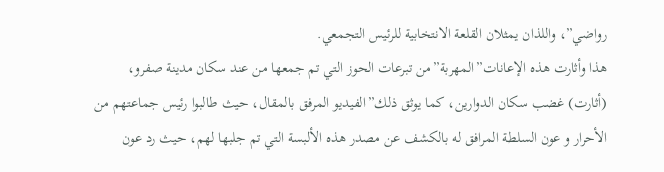رواضي”، واللذان يمثلان القلعة الانتخابية للرئيس التجمعي.
هذا وأثارت هذه الإعانات”المهربة”من تبرعات الحوز التي تم جمعها من عند سكان مدينة صفرو، (أثارت) غضب سكان الدوارين، كما يوثق ذلك”الفيديو المرفق بالمقال، حيث طالبوا رئيس جماعتهم من الأحرار و عون السلطة المرافق له بالكشف عن مصدر هذه الألبسة التي تم جلبها لهم، حيث رد عون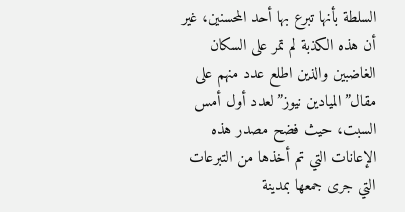السلطة بأنها تبرع بها أحد المحسنين، غير أن هذه الكذبة لم تمر على السكان الغاضبين والذين اطلع عدد منهم على مقال”الميادين نيوز”لعدد أول أمس السبت، حيث فضح مصدر هذه الإعانات التي تم أخذها من التبرعات التي جرى جمعها بمدينة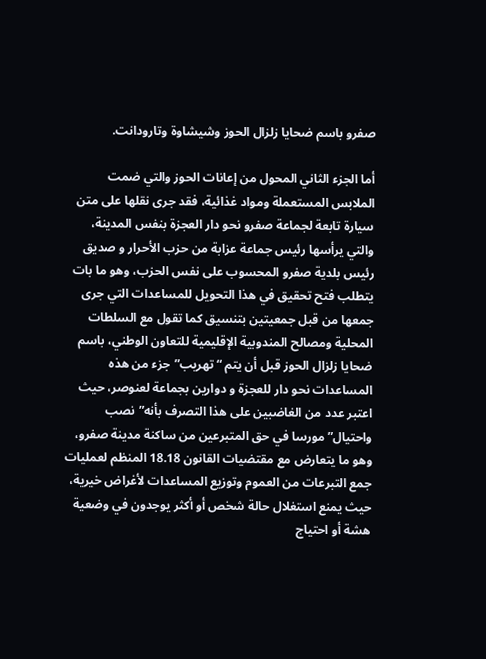صفرو باسم ضحايا زلزال الحوز وشيشاوة وتارودانت.

أما الجزء الثاني المحول من إعانات الحوز والتي ضمت الملابس المستعملة ومواد غذائية، فقد جرى نقلها على متن سيارة تابعة لجماعة صفرو نحو دار العجزة بنفس المدينة، والتي يرأسها رئيس جماعة عزابة من حزب الأحرار و صديق رئيس بلدية صفرو المحسوب على نفس الحزب، وهو ما بات يتطلب فتح تحقيق في هذا التحويل للمساعدات التي جرى جمعها من قبل جمعيتين بتنسيق كما تقول مع السلطات المحلية ومصالح المندوبية الإقليمية للتعاون الوطني، باسم ضحايا زلزال الحوز قبل أن يتم “تهريب”جزء من هذه المساعدات نحو دار للعجزة و دوارين بجماعة لعنوصر، حيث اعتبر عدد من الغاضبين على هذا التصرف بأنه”نصب واحتيال” مورسا في حق المتبرعين من ساكنة مدينة صفرو، وهو ما يتعارض مع مقتضيات القانون 18.18 المنظم لعمليات جمع التبرعات من العموم وتوزيع المساعدات لأغراض خيرية، حيث يمنع استغلال حالة شخص أو أكثر يوجدون في وضعية هشة أو احتياج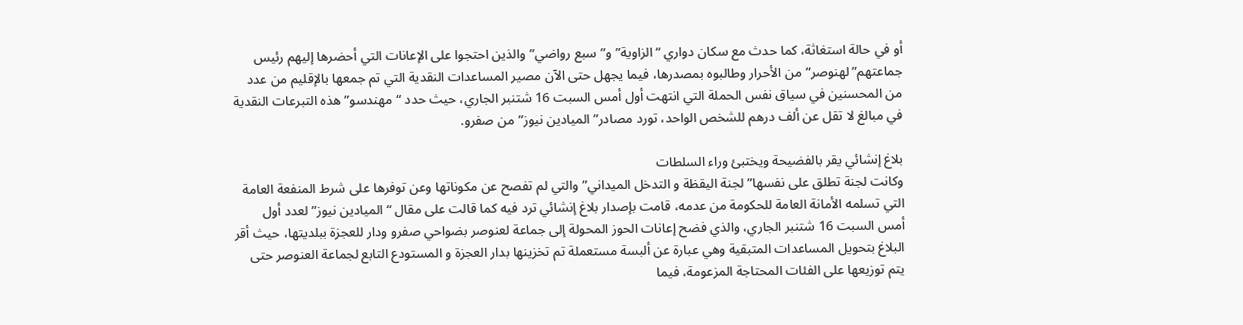أو في حالة استغاثة، كما حدث مع سكان دواري “الزاوية”و”سبع رواضي”والذين احتجوا على الإعانات التي أحضرها إليهم رئيس جماعتهم”لهنوصر”من الأحرار وطالبوه بمصدرها، فيما يجهل حتى الآن مصير المساعدات النقدية التي تم جمعها بالإقليم من عدد من المحسنين في سياق نفس الحملة التي انتهت أول أمس السبت 16 شتنبر الجاري، حيث حدد “مهندسو” هذه التبرعات النقدية في مبالغ لا تقل عن ألف درهم للشخص الواحد، تورد مصادر”الميادين نيوز”من صفرو.

بلاغ إنشائي يقر بالفضيحة ويختبئ وراء السلطات
وكانت لجنة تطلق على نفسها” لجنة اليقظة و التدخل الميداني”والتي لم تفصح عن مكوناتها وعن توفرها على شرط المنفعة العامة التي تسلمه الأمانة العامة للحكومة من عدمه، قامت بإصدار بلاغ إنشائي ترد فيه كما قالت على مقال “الميادين نيوز”لعدد أول أمس السبت 16 شتنبر الجاري، والذي فضح إعانات الحوز المحولة إلى جماعة لعنوصر بضواحي صفرو ودار للعجزة ببلديتها، حيث أقر البلاغ بتحويل المساعدات المتبقية وهي عبارة عن ألبسة مستعملة تم تخزينها بدار العجزة و المستودع التابع لجماعة العنوصر حتى يتم توزيعها على الفئات المحتاجة المزعومة، فيما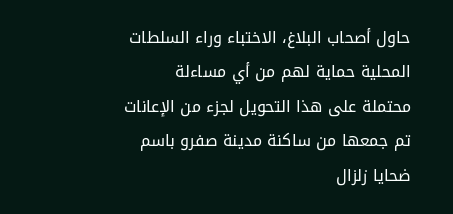حاول أصحاب البلاغ، الاختباء وراء السلطات المحلية حماية لهم من أي مساءلة محتملة على هذا التحويل لجزء من الإعانات تم جمعها من ساكنة مدينة صفرو باسم ضحايا زلزال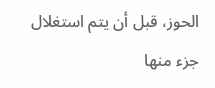الحوز، قبل أن يتم استغلال جزء منها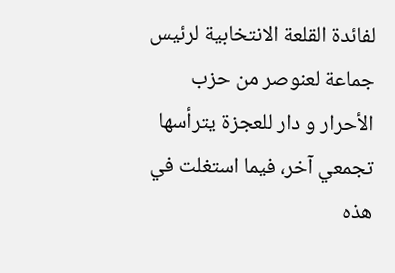لفائدة القلعة الانتخابية لرئيس جماعة لعنوصر من حزب الأحرار و دار للعجزة يترأسها تجمعي آخر، فيما استغلت في هذه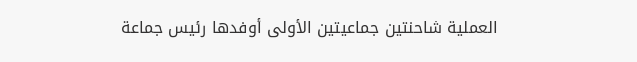العملية شاحنتين جماعيتين الأولى أوفدها رئيس جماعة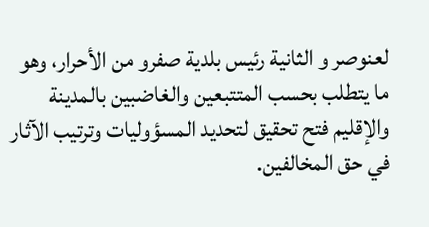لعنوصر و الثانية رئيس بلدية صفرو من الأحرار، وهو ما يتطلب بحسب المتتبعين والغاضبين بالمدينة والإقليم فتح تحقيق لتحديد المسؤوليات وترتيب الآثار في حق المخالفين.